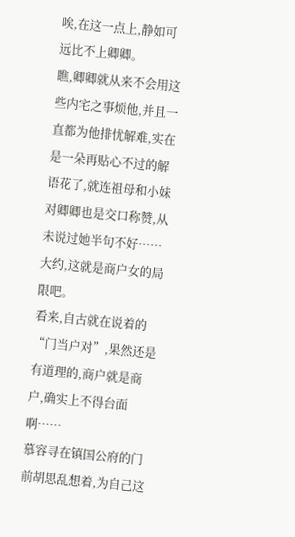唉,在这一点上,静如可远比不上卿卿。
瞧,卿卿就从来不会用这些内宅之事烦他,并且一直都为他排忧解难,实在是一朵再贴心不过的解语花了,就连祖母和小妹对卿卿也是交口称赞,从未说过她半句不好……大约,这就是商户女的局限吧。
看来,自古就在说着的“门当户对”,果然还是有道理的,商户就是商户,确实上不得台面啊……
慕容寻在镇国公府的门前胡思乱想着,为自己这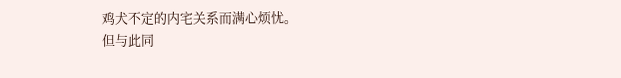鸡犬不定的内宅关系而满心烦忧。
但与此同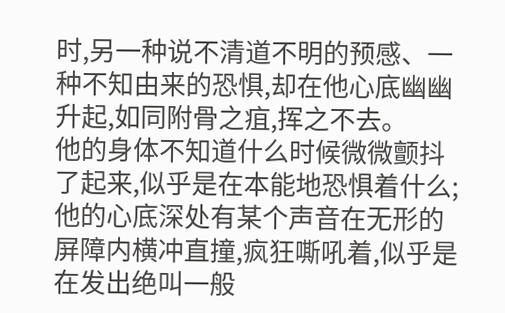时,另一种说不清道不明的预感、一种不知由来的恐惧,却在他心底幽幽升起,如同附骨之疽,挥之不去。
他的身体不知道什么时候微微颤抖了起来,似乎是在本能地恐惧着什么;他的心底深处有某个声音在无形的屏障内横冲直撞,疯狂嘶吼着,似乎是在发出绝叫一般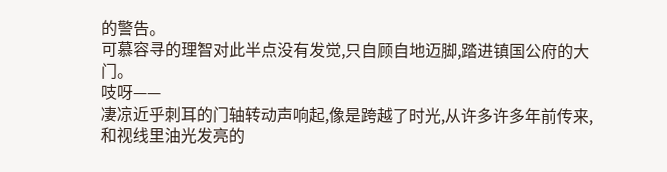的警告。
可慕容寻的理智对此半点没有发觉,只自顾自地迈脚,踏进镇国公府的大门。
吱呀——
凄凉近乎刺耳的门轴转动声响起,像是跨越了时光,从许多许多年前传来,和视线里油光发亮的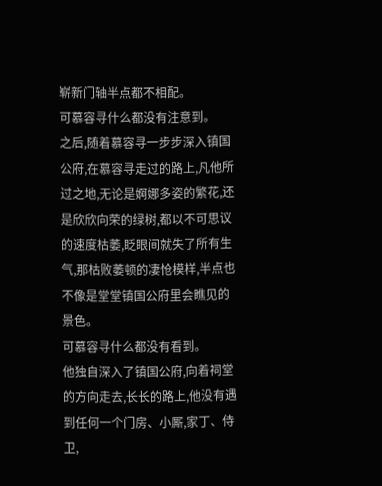崭新门轴半点都不相配。
可慕容寻什么都没有注意到。
之后,随着慕容寻一步步深入镇国公府,在慕容寻走过的路上,凡他所过之地,无论是婀娜多姿的繁花,还是欣欣向荣的绿树,都以不可思议的速度枯萎,眨眼间就失了所有生气,那枯败萎顿的凄怆模样,半点也不像是堂堂镇国公府里会瞧见的景色。
可慕容寻什么都没有看到。
他独自深入了镇国公府,向着祠堂的方向走去,长长的路上,他没有遇到任何一个门房、小厮,家丁、侍卫,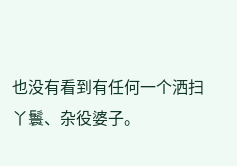也没有看到有任何一个洒扫丫鬟、杂役婆子。